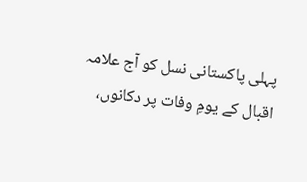پہلی پاکستانی نسل کو آج علامہ اقبال کے یومِ وفات پر دکانوں،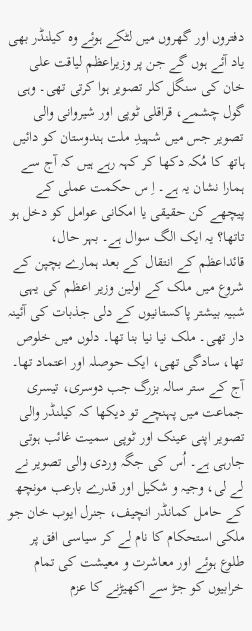دفتروں اور گھروں میں لٹکے ہوئے وہ کیلنڈر بھی یاد آئے ہوں گے جن پر وزیراعظم لیاقت علی خان کی سنگل کلر تصویر ہوا کرتی تھی۔ وہی گول چشمے، قراقلی ٹوپی اور شیروانی والی تصویر جس میں شہیدِ ملت ہندوستان کو دائیں ہاتھ کا مُکہ دکھا کر کہہ رہے ہیں کہ آج سے ہمارا نشان یہ ہے۔ اِ س حکمت عملی کے پیچھے کن حقیقی یا امکانی عوامل کو دخل ہو تاتھا؟ یہ ایک الگ سوال ہے۔ بہر حال، قائداعظم کے انتقال کے بعد ہمارے بچپن کے شروع میں ملک کے اولین وزیر اعظم کی یہی شبیہ بیشتر پاکستانیوں کے دلی جذبات کی آئینہ دار تھی۔ ملک نیا نیا بنا تھا۔ دلوں میں خلوص تھا، سادگی تھی، ایک حوصلہ اور اعتماد تھا۔
آج کے ستر سالہ بزرگ جب دوسری، تیسری جماعت میں پہنچے تو دیکھا کہ کیلنڈر والی تصویر اپنی عینک اور ٹوپی سمیت غائب ہوتی جارہی ہے۔ اُس کی جگہ وردی والی تصویر نے لے لی، وجیہ و شکیل اور قدرے بارعب مونچھ کے حامل کمانڈر انچیف، جنرل ایوب خان جو ملکی استحکام کا نام لے کر سیاسی افق پر طلوع ہوئے اور معاشرت و معیشت کی تمام خرابیوں کو جڑ سے اکھیڑنے کا عزم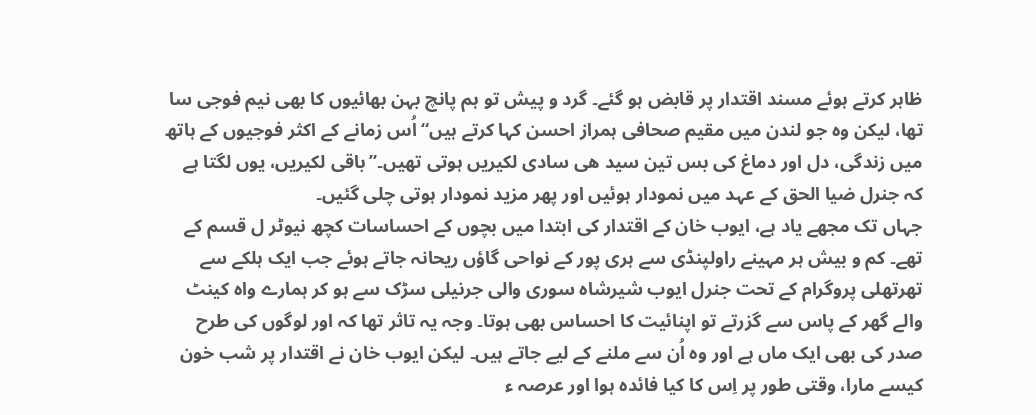ظاہر کرتے ہوئے مسند اقتدار پر قابض ہو گئے۔ گرد و پیش تو ہم پانچ بہن بھائیوں کا بھی نیم فوجی سا تھا، لیکن وہ جو لندن میں مقیم صحافی ہمراز احسن کہا کرتے ہیں“ اُس زمانے کے اکثر فوجیوں کے ہاتھ میں زندگی، دل اور دماغ کی بس تین سید ھی سادی لکیریں ہوتی تھیں۔”باقی لکیریں، یوں لگتا ہے کہ جنرل ضیا الحق کے عہد میں نمودار ہوئیں اور پھر مزید نمودار ہوتی چلی گئیں۔
جہاں تک مجھے یاد ہے، ایوب خان کے اقتدار کی ابتدا میں بچوں کے احساسات کچھ نیوٹر ل قسم کے تھے۔ کم و بیش ہر مہینے راولپنڈی سے ہری پور کے نواحی گاؤں ریحانہ جاتے ہوئے جب ایک ہلکے سے تھرتھلی پروگرام کے تحت جنرل ایوب شیرشاہ سوری والی جرنیلی سڑک سے ہو کر ہمارے واہ کینٹ والے گھر کے پاس سے گزرتے تو اپنائیت کا احساس بھی ہوتا۔ وجہ یہ تاثر تھا کہ اور لوگوں کی طرح صدر کی بھی ایک ماں ہے اور وہ اُن سے ملنے کے لیے جاتے ہیں۔ لیکن ایوب خان نے اقتدار پر شب خون کیسے مارا، وقتی طور پر اِس کا کیا فائدہ ہوا اور عرصہ ء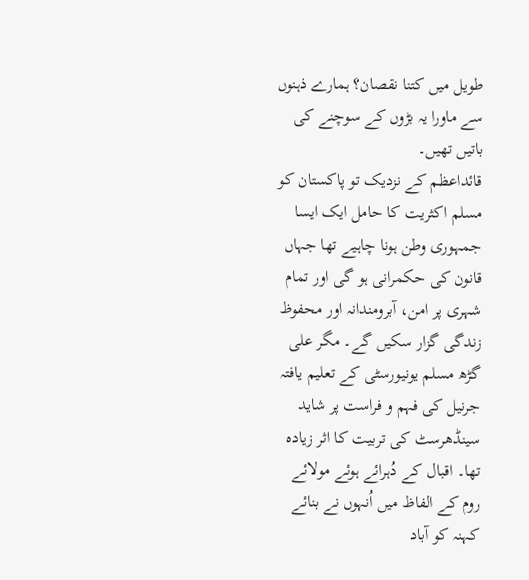طویل میں کتنا نقصان؟ ہمارے ذہنوں سے ماورا یہ بڑوں کے سوچنے کی باتیں تھیں۔
قائداعظم کے نزدیک تو پاکستان کو مسلم اکثریت کا حامل ایک ایسا جمہوری وطن ہونا چاہیے تھا جہاں قانون کی حکمرانی ہو گی اور تمام شہری پر امن، آبرومندانہ اور محفوظ زندگی گزار سکیں گے۔ مگر علی گڑھ مسلم یونیورسٹی کے تعلیم یافتہ جرنیل کی فہم و فراست پر شاید سینڈھرسٹ کی تربیت کا اثر زیادہ تھا۔ اقبال کے دُہرائے ہوئے مولائے روم کے الفاظ میں اُنہوں نے بنائے کہنہ کو آباد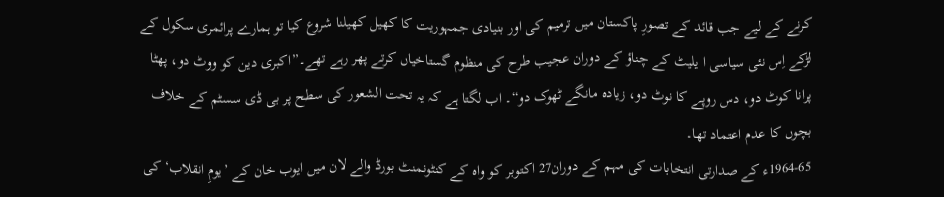کرنے کے لیے جب قائد کے تصورِ پاکستان میں ترمیم کی اور بنیادی جمہوریت کا کھیل کھیلنا شروع کیا تو ہمارے پرائمری سکول کے لڑکے اِس نئی سیاسی ا یلیٹ کے چناؤ کے دوران عجیب طرح کی منظوم گستاخیاں کرتے پھر رہے تھے۔”اکبری دین کو ووٹ دو، پھٹا پرانا کوٹ دو، دس روپے کا نوٹ دو، زیادہ مانگے ٹھوک دو“۔ اب لگتا ہے کہ یہ تحت الشعور کی سطح پر بی ڈی سسٹم کے خلاف بچوں کا عدم اعتماد تھا۔
1964-65ء کے صدارتی انتخابات کی مہم کے دوران27 اکتوبر کو واہ کے کنٹونمنٹ بورڈ والے لان میں ایوب خان کے ’یومِ انقلاب‘ کی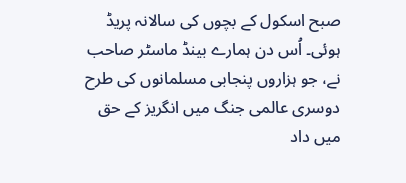صبح اسکول کے بچوں کی سالانہ پریڈ ہوئی۔ اُس دن ہمارے بینڈ ماسٹر صاحب نے، جو ہزاروں پنجابی مسلمانوں کی طرح دوسری عالمی جنگ میں انگریز کے حق میں داد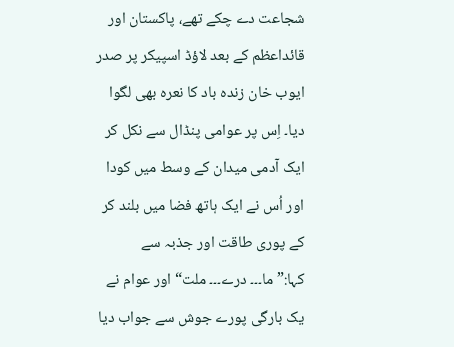شجاعت دے چکے تھے، پاکستان اور قائداعظم کے بعد لاؤڈ اسپیکر پر صدر ایوب خان زندہ باد کا نعرہ بھی لگوا دیا۔ اِس پر عوامی پنڈال سے نکل کر ایک آدمی میدان کے وسط میں کودا اور اُس نے ایک ہاتھ فضا میں بلند کر کے پوری طاقت اور جذبہ سے کہا:”ما۔۔۔ درے۔۔۔ ملت“ اور عوام نے یک بارگی پورے جوش سے جواب دیا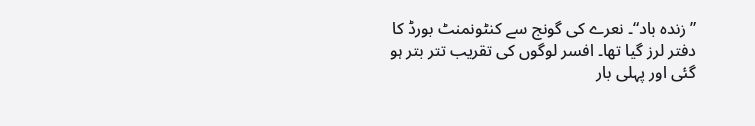”زندہ باد“۔ نعرے کی گونج سے کنٹونمنٹ بورڈ کا دفتر لرز گیا تھا۔ افسر لوگوں کی تقریب تتر بتر ہو گئی اور پہلی بار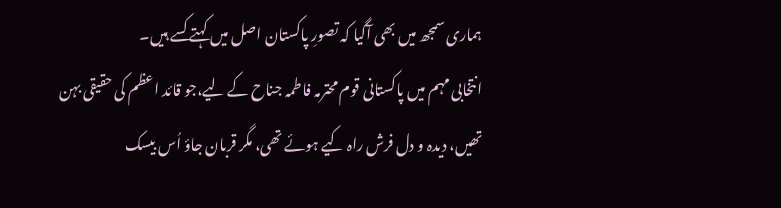ہماری سمجھ میں بھی آگیا کہ تصورِ پاکستان اصل میں کہتے کسے ہیں۔
انتخابی مہم میں پاکستانی قوم محترمہ فاطمہ جناح کے لیے،جو قائد اعظم کی حقیقی بہن تھیں، دیدہ و دل فرش راہ کیے ہوئے تھی، مگر قربان جاؤ اُس بیسک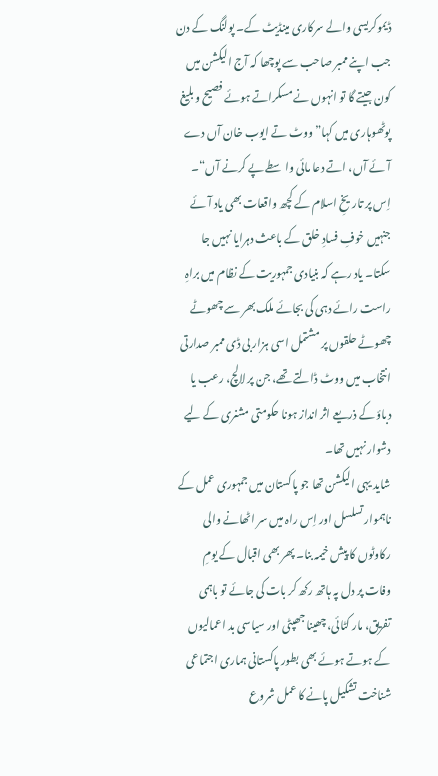ڈیموکریسی والے سرکاری مینڈیٹ کے۔ پولنگ کے دن جب اپنے ممبر صاحب سے پوچھا کہ آج الیکشن میں کون جیتے گا تو انہوں نے مسکراتے ہوئے فصیح و بلیغ پوٹھوہاری میں کہا”ووٹ تے ایوب خان آں دے آئے آں، اتے دعا مائی واسطے پے کرنے آں“۔ اِس پر تاریخِ اسلام کے کچھ واقعات بھی یاد آئے جنہیں خوفِ فسادِ خلق کے باعث دہرایا نہیں جا سکتا۔ یاد رہے کہ بنیادی جمہوریت کے نظام میں براہِ راست رائے دہی کی بجائے ملک بھر سے چھوٹے چھوٹے حلقوں پر مشتمل اسی ہزار بی ڈی ممبر صدارتی انتخاب میں ووٹ ڈالتے تھے، جن پر لالچ، رعب یا دباؤ کے ذریعے اثر انداز ہونا حکومتی مشنری کے لیے دشوار نہیں تھا۔
شاید یہی الیکشن تھا جو پاکستان میں جمہوری عمل کے ناہموار تسلسل اور اِس راہ میں سر اٹھانے والی رکاوٹوں کا پیش خیمہ بنا۔ پھر بھی اقبال کے یومِ وفات پر دل پہ ہاتھ رکھ کر بات کی جائے تو باہمی تفریق، مار کٹائی، چھینا جھپٹی اور سیاسی بد اعمالیوں کے ہوتے ہوئے بھی بطور پاکستانی ہماری اجتماعی شناخت تشکیل پانے کا عمل شروع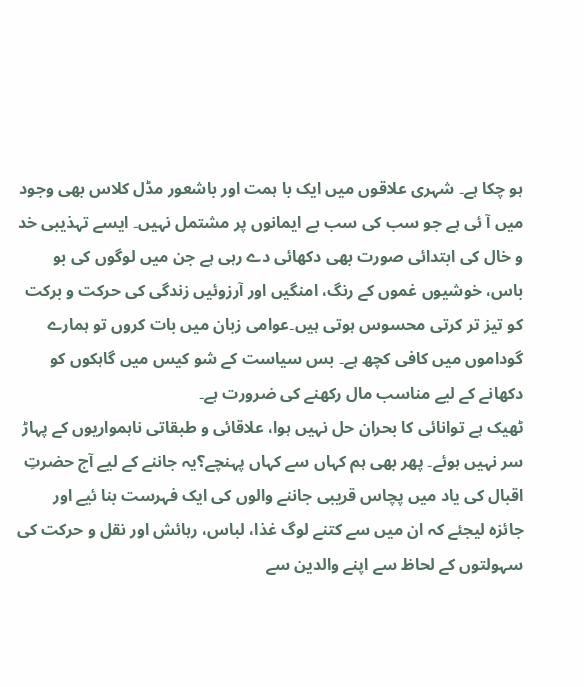ہو چکا ہے۔ شہری علاقوں میں ایک با ہمت اور باشعور مڈل کلاس بھی وجود میں آ ئی ہے جو سب کی سب بے ایمانوں پر مشتمل نہیں۔ ایسے تہذیبی خد و خال کی ابتدائی صورت بھی دکھائی دے رہی ہے جن میں لوگوں کی بو باس، خوشیوں غموں کے رنگ، امنگیں اور آرزوئیں زندگی کی حرکت و برکت کو تیز تر کرتی محسوس ہوتی ہیں۔عوامی زبان میں بات کروں تو ہمارے گوداموں میں کافی کچھ ہے۔ بس سیاست کے شو کیس میں گاہکوں کو دکھانے کے لیے مناسب مال رکھنے کی ضرورت ہے۔
ٹھیک ہے توانائی کا بحران حل نہیں ہوا، علاقائی و طبقاتی ناہمواریوں کے پہاڑ سر نہیں ہوئے۔ پھر بھی ہم کہاں سے کہاں پہنچے؟یہ جاننے کے لیے آج حضرتِ اقبال کی یاد میں پچاس قریبی جاننے والوں کی ایک فہرست بنا ئیے اور جائزہ لیجئے کہ ان میں سے کتنے لوگ غذا، لباس، رہائش اور نقل و حرکت کی سہولتوں کے لحاظ سے اپنے والدین سے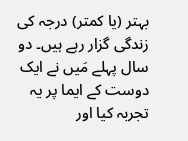بہتر (یا کمتر) درجہ کی زندگی گزار رہے ہیں۔ دو سال پہلے مَیں نے ایک دوست کے ایما پر یہ تجربہ کیا اور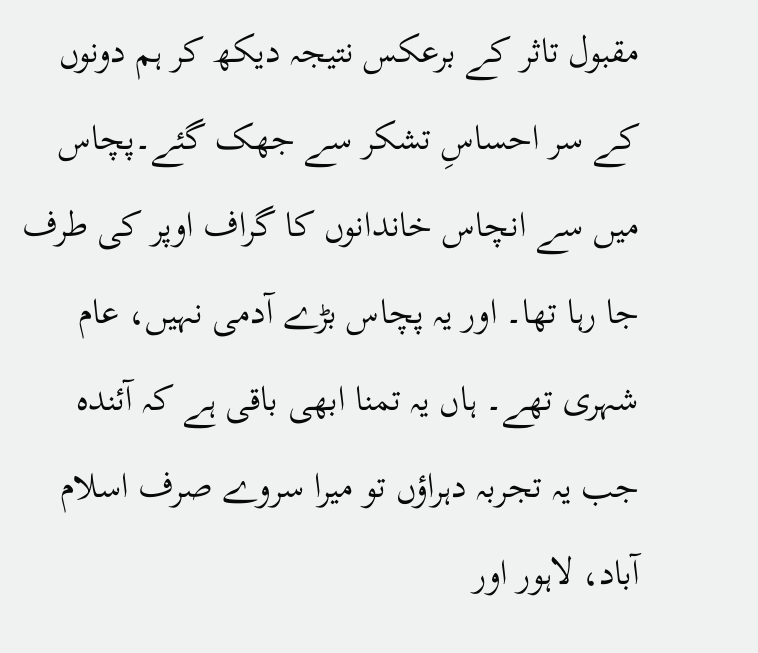مقبول تاثر کے برعکس نتیجہ دیکھ کر ہم دونوں کے سر احساسِ تشکر سے جھک گئے۔پچاس میں سے انچاس خاندانوں کا گراف اوپر کی طرف جا رہا تھا۔ اور یہ پچاس بڑے آدمی نہیں، عام شہری تھے۔ ہاں یہ تمنا ابھی باقی ہے کہ آئندہ جب یہ تجربہ دہراؤں تو میرا سروے صرف اسلام آباد، لاہور اور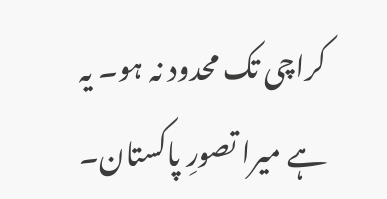کراچی تک محدود نہ ہو۔ یہ ہے میرا تصورِ پاکستان۔